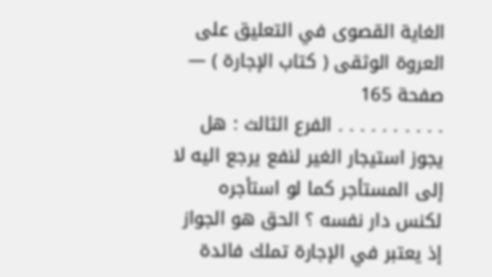الغاية القصوى في التعليق على العروة الوثقى ( كتاب الإجارة ) — صفحة 165
. . . . . . . . . . الفرع الثالث : هل يجوز استيجار الغير لنفع يرجع اليه لا إلى المستأجر كما لو استأجره لكنس دار نفسه ؟ الحق هو الجواز إذ يعتبر في الإجارة تملك فائدة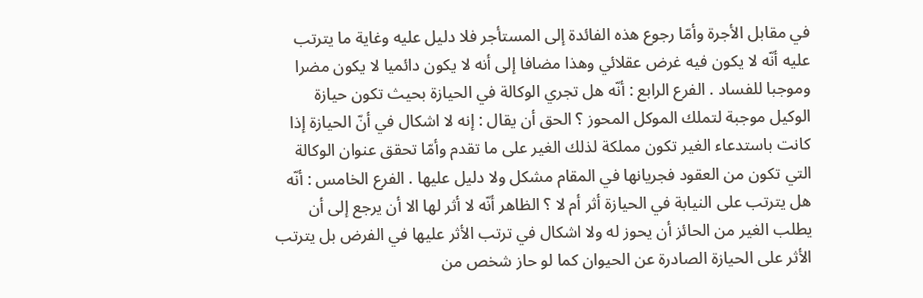في مقابل الأجرة وأمّا رجوع هذه الفائدة إلى المستأجر فلا دليل عليه وغاية ما يترتب عليه أنّه لا يكون فيه غرض عقلائي وهذا مضافا إلى أنه لا يكون دائميا لا يكون مضرا وموجبا للفساد . الفرع الرابع : أنّه هل تجري الوكالة في الحيازة بحيث تكون حيازة الوكيل موجبة لتملك الموكل المحوز ؟ الحق أن يقال : إنه لا اشكال في أنّ الحيازة إذا كانت باستدعاء الغير تكون مملكة لذلك الغير على ما تقدم وأمّا تحقق عنوان الوكالة التي تكون من العقود فجريانها في المقام مشكل ولا دليل عليها . الفرع الخامس : أنّه هل يترتب على النيابة في الحيازة أثر أم لا ؟ الظاهر أنّه لا أثر لها الا أن يرجع إلى أن يطلب الغير من الحائز أن يحوز له ولا اشكال في ترتب الأثر عليها في الفرض بل يترتب الأثر على الحيازة الصادرة عن الحيوان كما لو حاز شخص من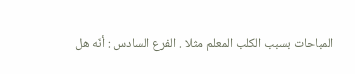المباحات بسبب الكلب المعلم مثلا . الفرع السادس : أنّه هل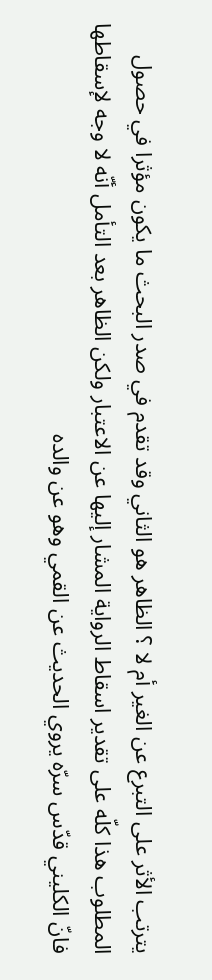يترتب الأثر على التبرع عن الغير أم لا ؟ الظاهر هو الثاني وقد تقدم في صدر البحث ما يكون مؤثرا في حصول المطلوب هذا كلّه على تقدير اسقاط الرواية المشار إليها عن الاعتبار ولكن الظاهر بعد التأمل أنّه لا وجه لإسقاطها فانّ الكليني قدّس سرّه يروي الحديث عن القمي وهو عن والده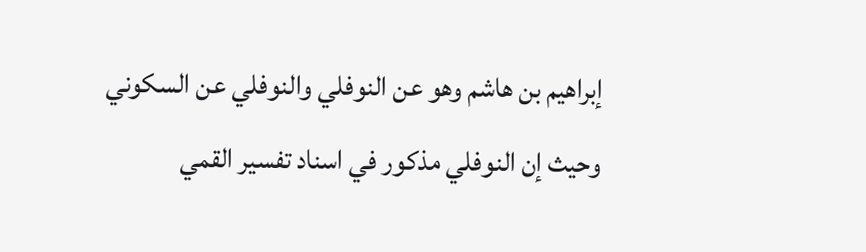إبراهيم بن هاشم وهو عن النوفلي والنوفلي عن السكوني وحيث إن النوفلي مذكور في اسناد تفسير القمي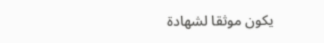يكون موثقا لشهادة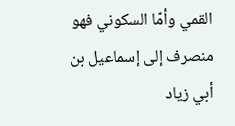القمي وأمّا السكوني فهو منصرف إلى إسماعيل بن أبي زياد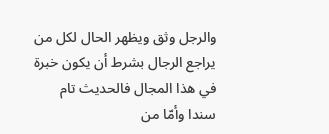والرجل وثق ويظهر الحال لكل من يراجع الرجال بشرط أن يكون خبرة في هذا المجال فالحديث تام سندا وأمّا من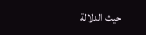حيث الدلالة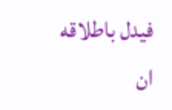فيدل باطلاقه ان